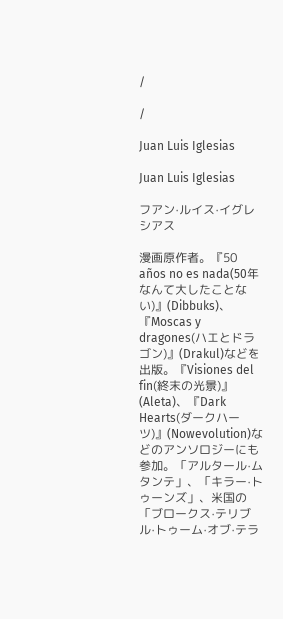/

/

Juan Luis Iglesias

Juan Luis Iglesias

フアン‧ルイス‧イグレシアス

漫画原作者。『50 años no es nada(50年なんて大したことない)』(Dibbuks)、『Moscas y dragones(ハエとドラゴン)』(Drakul)などを出版。『Visiones del fin(終末の光景)』(Aleta)、『Dark Hearts(ダークハーツ)』(Nowevolution)などのアンソロジーにも参加。「アルタール‧ムタンテ」、「キラー‧トゥーンズ」、米国の「ブロークス‧テリブル‧トゥーム‧オブ‧テラ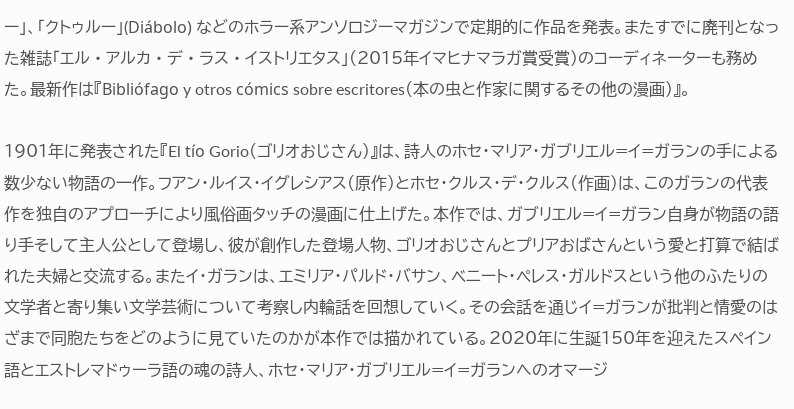ー」、「クトゥルー」(Diábolo) などのホラー系アンソロジーマガジンで定期的に作品を発表。またすでに廃刊となった雑誌「エル‧アルカ‧デ‧ラス‧イストリエタス」(2015年イマヒナマラガ賞受賞)のコーディネーターも務めた。最新作は『Bibliófago y otros cómics sobre escritores(本の虫と作家に関するその他の漫画)』。

1901年に発表された『El tío Gorio(ゴリオおじさん)』は、詩人のホセ・マリア・ガブリエル=イ=ガランの手による数少ない物語の一作。フアン・ルイス・イグレシアス(原作)とホセ・クルス・デ・クルス(作画)は、このガランの代表作を独自のアプローチにより風俗画タッチの漫画に仕上げた。本作では、ガブリエル=イ=ガラン自身が物語の語り手そして主人公として登場し、彼が創作した登場人物、ゴリオおじさんとプリアおばさんという愛と打算で結ばれた夫婦と交流する。またイ・ガランは、エミリア・パルド・バサン、ベニート・ペレス・ガルドスという他のふたりの文学者と寄り集い文学芸術について考察し内輪話を回想していく。その会話を通じイ=ガランが批判と情愛のはざまで同胞たちをどのように見ていたのかが本作では描かれている。2020年に生誕150年を迎えたスペイン語とエストレマドゥーラ語の魂の詩人、ホセ・マリア・ガブリエル=イ=ガランへのオマージ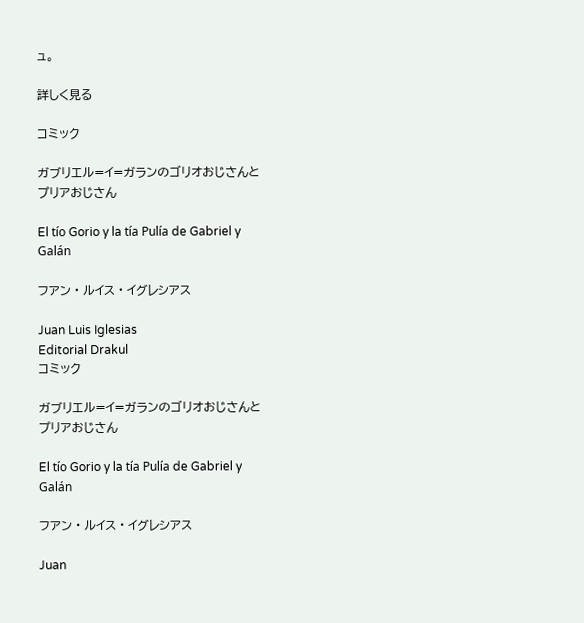ュ。

詳しく見る

コミック

ガブリエル=イ=ガランのゴリオおじさんとプリアおじさん

El tío Gorio y la tía Pulía de Gabriel y Galán

フアン‧ルイス‧イグレシアス

Juan Luis Iglesias
Editorial Drakul
コミック

ガブリエル=イ=ガランのゴリオおじさんとプリアおじさん

El tío Gorio y la tía Pulía de Gabriel y Galán

フアン‧ルイス‧イグレシアス

Juan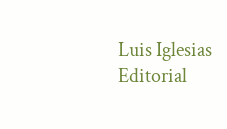Luis Iglesias
Editorial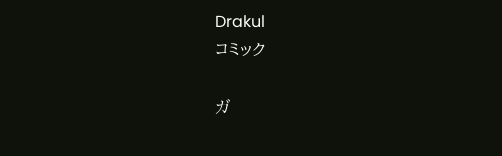Drakul
コミック

ガ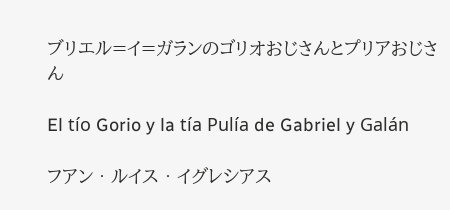ブリエル=イ=ガランのゴリオおじさんとプリアおじさん

El tío Gorio y la tía Pulía de Gabriel y Galán

フアン‧ルイス‧イグレシアス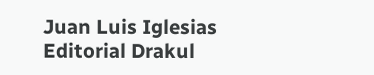Juan Luis Iglesias
Editorial Drakul